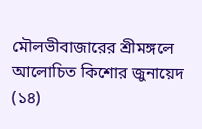মৌলভীবাজারের শ্রীমঙ্গলে আলোচিত কিশোর জুনায়েদ (১৪)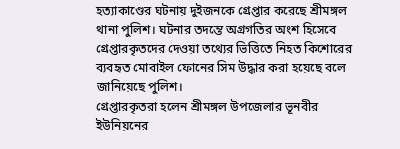হত্যাকাণ্ডের ঘটনায় দুইজনকে গ্রেপ্তার করেছে শ্রীমঙ্গল থানা পুলিশ। ঘটনার তদন্তে অগ্রগতির অংশ হিসেবে গ্রেপ্তারকৃতদের দেওয়া তথ্যের ভিত্তিতে নিহত কিশোরের ব্যবহৃত মোবাইল ফোনের সিম উদ্ধার করা হয়েছে বলে জানিয়েছে পুলিশ।
গ্রেপ্তারকৃতরা হলেন শ্রীমঙ্গল উপজেলার ভূনবীর ইউনিয়নের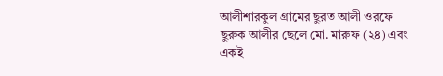আলীশারকুল গ্রামের ছুরত আলী ওরফে ছুরুক আলীর ছেলে মো. মারুফ (২৪) এবং একই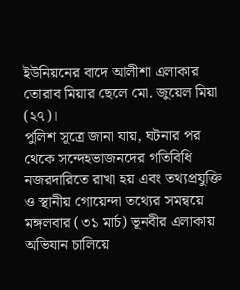ইউনিয়নের বাদে আলীশা এলাকার তোরাব মিয়ার ছেলে মো. জুয়েল মিয়া (২৭)।
পুলিশ সূত্রে জানা যায়, ঘটনার পর থেকে সন্দেহভাজনদের গতিবিধি নজরদারিতে রাখা হয় এবং তথ্যপ্রযুক্তি ও স্থানীয় গোয়েন্দা তথ্যের সমন্বয়ে মঙ্গলবার (৩১ মার্চ) ভূনবীর এলাকায় অভিযান চালিয়ে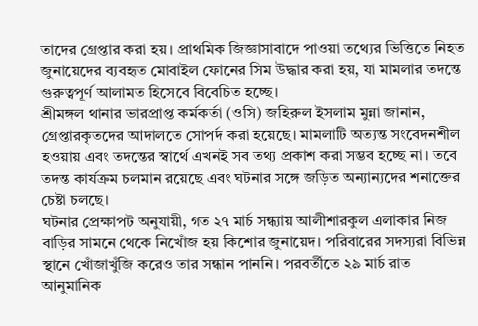তাদের গ্রেপ্তার করা হয়। প্রাথমিক জিজ্ঞাসাবাদে পাওয়া তথ্যের ভিত্তিতে নিহত জুনায়েদের ব্যবহৃত মোবাইল ফোনের সিম উদ্ধার করা হয়, যা মামলার তদন্তে গুরুত্বপূর্ণ আলামত হিসেবে বিবেচিত হচ্ছে।
শ্রীমঙ্গল থানার ভারপ্রাপ্ত কর্মকর্তা (ওসি) জহিরুল ইসলাম মুন্না জানান, গ্রেপ্তারকৃতদের আদালতে সোপর্দ করা হয়েছে। মামলাটি অত্যন্ত সংবেদনশীল হওয়ায় এবং তদন্তের স্বার্থে এখনই সব তথ্য প্রকাশ করা সম্ভব হচ্ছে না। তবে তদন্ত কার্যক্রম চলমান রয়েছে এবং ঘটনার সঙ্গে জড়িত অন্যান্যদের শনাক্তের চেষ্টা চলছে।
ঘটনার প্রেক্ষাপট অনুযায়ী, গত ২৭ মার্চ সন্ধ্যায় আলীশারকুল এলাকার নিজ বাড়ির সামনে থেকে নিখোঁজ হয় কিশোর জুনায়েদ। পরিবারের সদস্যরা বিভিন্ন স্থানে খোঁজাখুঁজি করেও তার সন্ধান পাননি। পরবর্তীতে ২৯ মার্চ রাত আনুমানিক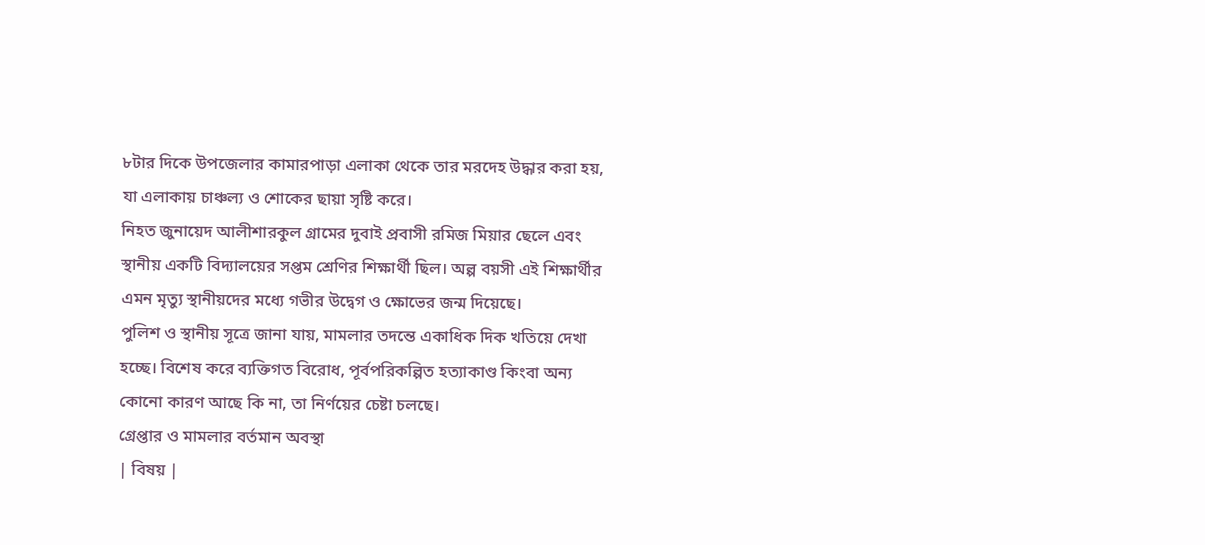৮টার দিকে উপজেলার কামারপাড়া এলাকা থেকে তার মরদেহ উদ্ধার করা হয়, যা এলাকায় চাঞ্চল্য ও শোকের ছায়া সৃষ্টি করে।
নিহত জুনায়েদ আলীশারকুল গ্রামের দুবাই প্রবাসী রমিজ মিয়ার ছেলে এবং স্থানীয় একটি বিদ্যালয়ের সপ্তম শ্রেণির শিক্ষার্থী ছিল। অল্প বয়সী এই শিক্ষার্থীর এমন মৃত্যু স্থানীয়দের মধ্যে গভীর উদ্বেগ ও ক্ষোভের জন্ম দিয়েছে।
পুলিশ ও স্থানীয় সূত্রে জানা যায়, মামলার তদন্তে একাধিক দিক খতিয়ে দেখা হচ্ছে। বিশেষ করে ব্যক্তিগত বিরোধ, পূর্বপরিকল্পিত হত্যাকাণ্ড কিংবা অন্য কোনো কারণ আছে কি না, তা নির্ণয়ের চেষ্টা চলছে।
গ্রেপ্তার ও মামলার বর্তমান অবস্থা
| বিষয় |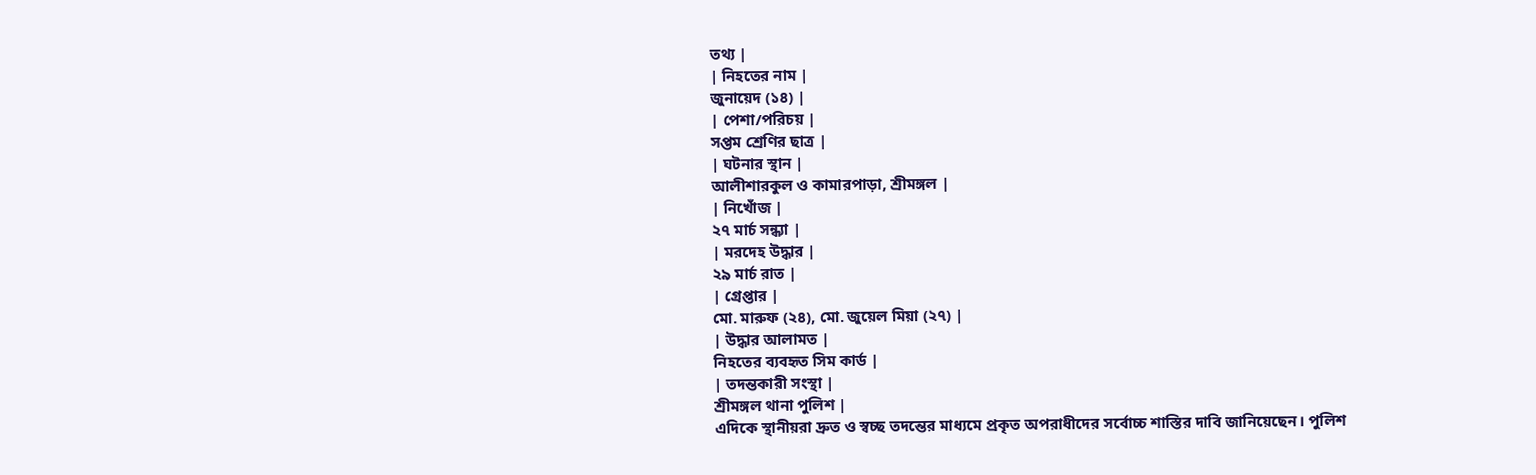তথ্য |
| নিহতের নাম |
জুনায়েদ (১৪) |
| পেশা/পরিচয় |
সপ্তম শ্রেণির ছাত্র |
| ঘটনার স্থান |
আলীশারকুল ও কামারপাড়া, শ্রীমঙ্গল |
| নিখোঁজ |
২৭ মার্চ সন্ধ্যা |
| মরদেহ উদ্ধার |
২৯ মার্চ রাত |
| গ্রেপ্তার |
মো. মারুফ (২৪), মো. জুয়েল মিয়া (২৭) |
| উদ্ধার আলামত |
নিহতের ব্যবহৃত সিম কার্ড |
| তদন্তকারী সংস্থা |
শ্রীমঙ্গল থানা পুলিশ |
এদিকে স্থানীয়রা দ্রুত ও স্বচ্ছ তদন্তের মাধ্যমে প্রকৃত অপরাধীদের সর্বোচ্চ শাস্তির দাবি জানিয়েছেন। পুলিশ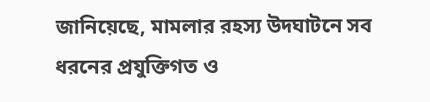জানিয়েছে, মামলার রহস্য উদঘাটনে সব ধরনের প্রযুক্তিগত ও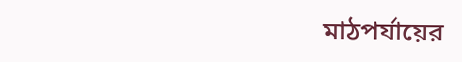মাঠপর্যায়ের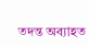তদন্ত অব্যাহত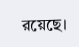রয়েছে।